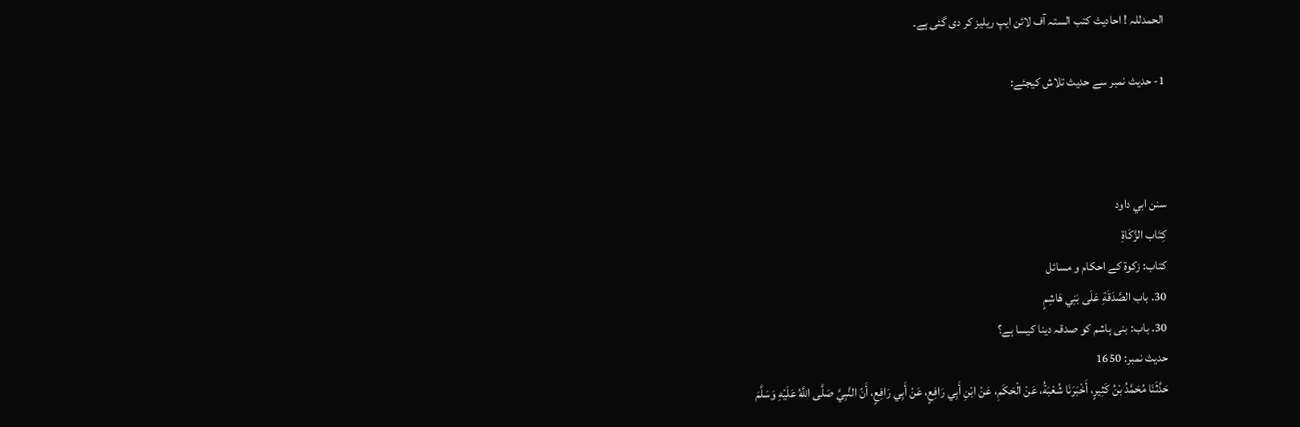الحمدللہ ! احادیث کتب الستہ آف لائن ایپ ریلیز کر دی گئی ہے۔

1- حدیث نمبر سے حدیث تلاش کیجئے:



سنن ابي داود
كِتَاب الزَّكَاةِ
کتاب: زکوۃ کے احکام و مسائل
30. باب الصَّدَقَةِ عَلَى بَنِي هَاشِمٍ
30. باب: بنی ہاشم کو صدقہ دینا کیسا ہے؟
حدیث نمبر: 1650
حَدَّثَنَا مُحَمَّدُ بْنُ كَثِيرٍ، أَخْبَرَنَا شُعْبَةُ، عَنْ الْحَكَمِ، عَنْ ابْنِ أَبِي رَافِعٍ، عَنْ أَبِي رَافِعٍ، أَنّ النَّبِيَّ صَلَّى اللَّهُ عَلَيْهِ وَسَلَّمَ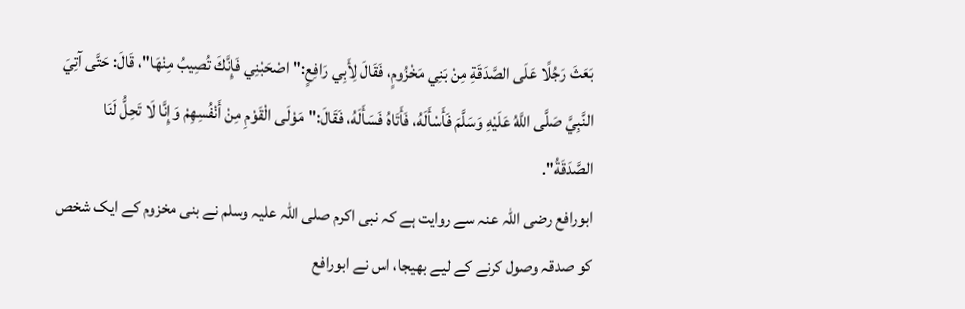بَعَثَ رَجُلًا عَلَى الصَّدَقَةِ مِنْ بَنِي مَخْزُومٍ، فَقَالَ لِأَبِي رَافِعٍ:" اصْحَبْنِي فَإِنَّكَ تُصِيبُ مِنْهَا"، قَالَ: حَتَّى آتِيَ النَّبِيَّ صَلَّى اللَّهُ عَلَيْهِ وَسَلَّمَ فَأَسْأَلَهُ، فَأَتَاهُ فَسَأَلَهُ، فَقَالَ:"مَوْلَى الْقَوْمِ مِنْ أَنْفُسِهِمْ وَإِنَّا لَا تَحِلُّ لَنَا الصَّدَقَةُ".
ابورافع رضی اللہ عنہ سے روایت ہے کہ نبی اکرم صلی اللہ علیہ وسلم نے بنی مخزوم کے ایک شخص کو صدقہ وصول کرنے کے لیے بھیجا، اس نے ابورافع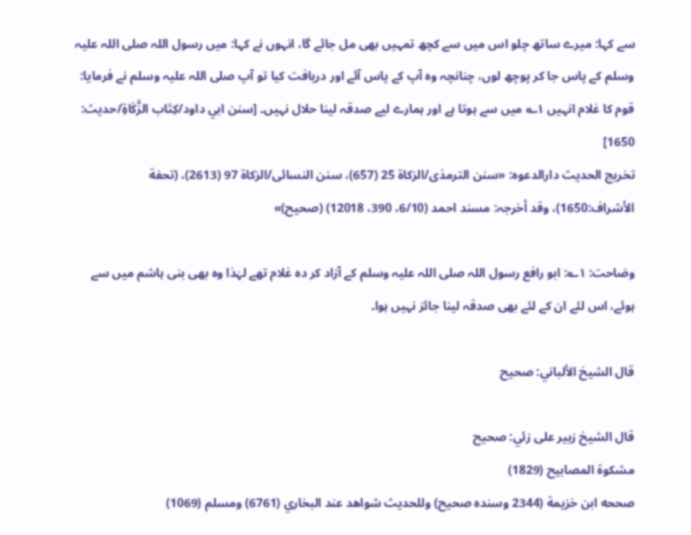سے کہا: میرے ساتھ چلو اس میں سے کچھ تمہیں بھی مل جائے گا، انہوں نے کہا: میں رسول اللہ صلی اللہ علیہ وسلم کے پاس جا کر پوچھ لوں، چنانچہ وہ آپ کے پاس آئے اور دریافت کیا تو آپ صلی اللہ علیہ وسلم نے فرمایا: قوم کا غلام انہیں ۱؎ میں سے ہوتا ہے اور ہمارے لیے صدقہ لینا حلال نہیں۔ [سنن ابي داود/كِتَاب الزَّكَاةِ/حدیث: 1650]
تخریج الحدیث دارالدعوہ: «سنن الترمذی/الزکاة 25 (657)، سنن النسائی/الزکاة 97 (2613)، (تحفة الأشراف:1650)، وقد أخرجہ: مسند احمد (6/10، 390، 12018) (صحیح)»

وضاحت: ۱؎: ابو رافع رسول اللہ صلی اللہ علیہ وسلم کے آزاد کر دہ غلام تھے لہٰذا وہ بھی بنی ہاشم میں سے ہوئے، اس لئے ان کے لئے بھی صدقہ لینا جائز نہیں ہوا۔

قال الشيخ الألباني: صحيح

قال الشيخ زبير على زئي: صحيح
مشكوة المصابيح (1829)
صححه ابن خزيمة (2344 وسنده صحيح) وللحديث شواھد عند البخاري (6761) ومسلم (1069)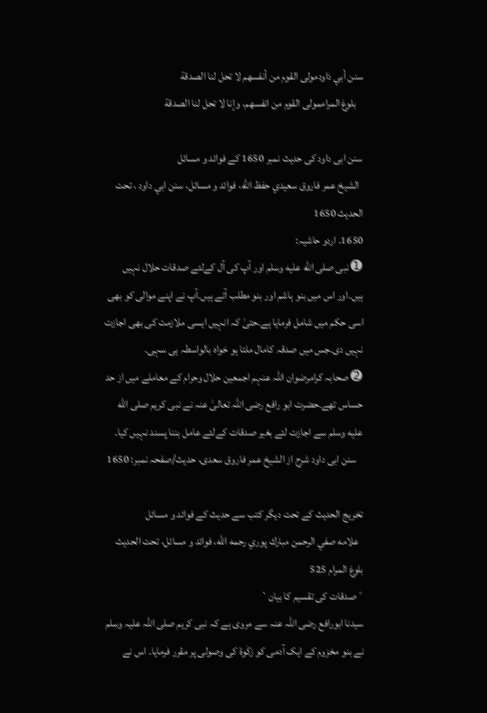سنن أبي داودمولى القوم من أنفسهم لا تحل لنا الصدقة
   بلوغ المراممولى القوم من انفسهم، وإنا لا تحل لنا الصدقة

سنن ابی داود کی حدیث نمبر 1650 کے فوائد و مسائل
  الشيخ عمر فاروق سعيدي حفظ الله، فوائد و مسائل، سنن ابي داود ، تحت الحديث 1650
1650. اردو حاشیہ:
➊ نبی صلى الله عليه وسلم اور آپ کی آل کےلئے صدقات حلال نہیں ہیں۔اور اس میں بنو ہاشم اور بنو مطلب آتے ہیں۔آپ نے اپنے موالی کو بھی اسی حکم میں شامل فرمایا ہے۔حتیٰ کہ انہیں ایسی ملازمت کی بھی اجازت نہیں دی۔جس میں صدقہ کامال ملتا ہو خواہ بالواسطہ ہی سہی۔
➋ صحابہ کرامرضوان اللہ عنہم اجمعین حلال وحرام کے معاملے میں از حد حساس تھے۔حضرت ابو رافع رضی اللہ تعالیٰ عنہ نے نبی کریم صلى الله عليه وسلم سے اجازت لئے بغیر صدقات کےلئے عامل بننا پسند نہیں کیا۔
   سنن ابی داود شرح از الشیخ عمر فاروق سعدی، حدیث/صفحہ نمبر: 1650

تخریج الحدیث کے تحت دیگر کتب سے حدیث کے فوائد و مسائل
  علامه صفي الرحمن مبارك پوري رحمه الله، فوائد و مسائل، تحت الحديث بلوغ المرام 525
´صدقات کی تقسیم کا بیان`
سیدنا ابورافع رضی اللہ عنہ سے مروی ہے کہ نبی کریم صلی اللہ علیہ وسلم نے بنو مخزوم کے ایک آدمی کو زکٰوۃ کی وصولی پر مقرر فرمایا۔ اس نے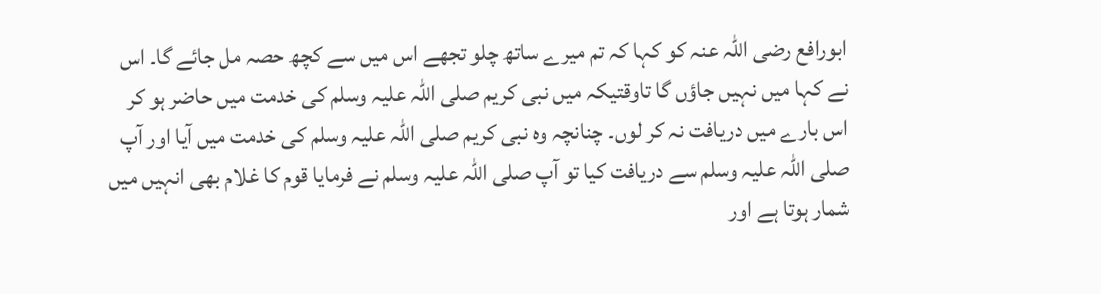ابورافع رضی اللہ عنہ کو کہا کہ تم میرے ساتھ چلو تجھے اس میں سے کچھ حصہ مل جائے گا۔ اس نے کہا میں نہیں جاؤں گا تاوقتیکہ میں نبی کریم صلی اللہ علیہ وسلم کی خدمت میں حاضر ہو کر اس بارے میں دریافت نہ کر لوں۔ چنانچہ وہ نبی کریم صلی اللہ علیہ وسلم کی خدمت میں آیا اور آپ صلی اللہ علیہ وسلم سے دریافت کیا تو آپ صلی اللہ علیہ وسلم نے فرمایا قوم کا غلام بھی انہیں میں شمار ہوتا ہے اور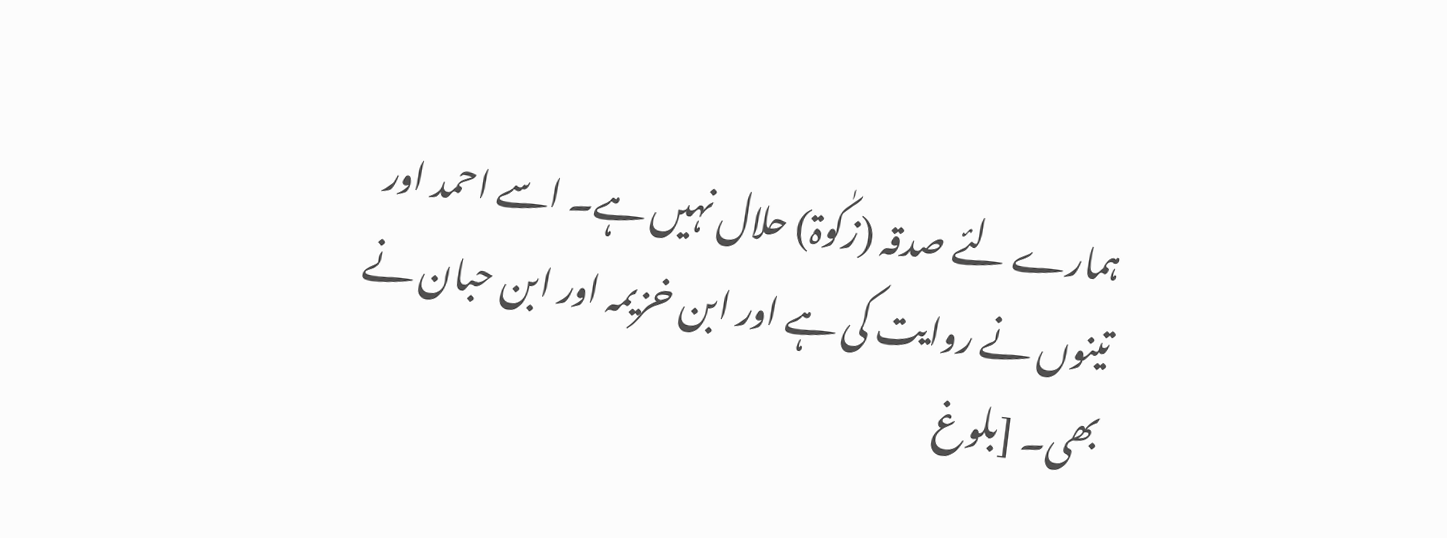ہمارے لئے صدقہ (زکٰوۃ) حلال نہیں ہے۔ اسے احمد اور تینوں نے روایت کی ہے اور ابن خزیمہ اور ابن حبان نے بھی۔ [بلوغ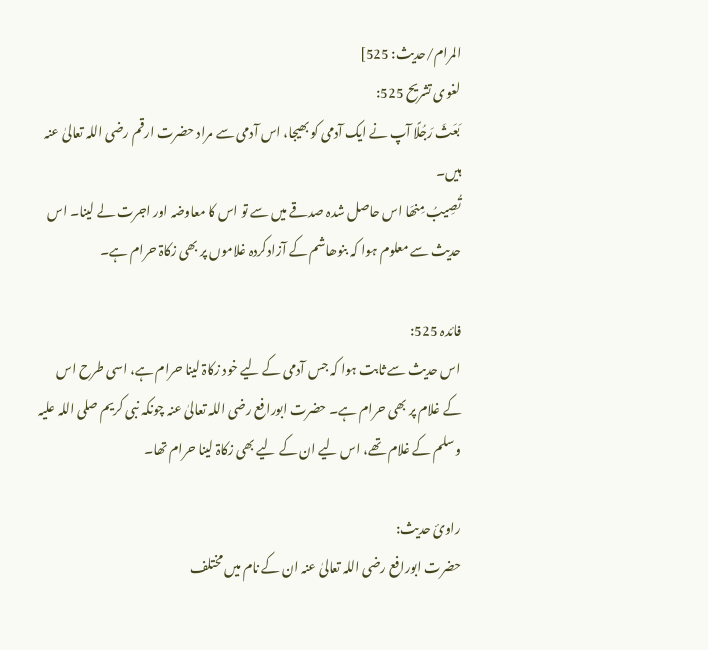المرام/حدیث: 525]
لغوی تشریح 525:
بَعَثَ رَجُلًا آپ نے ایک آدمی کو بھیجا، اس آدمی سے مراد حضرت ارقم رضی اللہ تعالیٰ عنہ ہیں۔
تُصِیبُ مِنھَا اس حاصل شدہ صدقے میں سے تو اس کا معاوضہ اور اجرت لے لینا۔ اس حدیث سے معلوم ہوا کہ بنوھاشم کے آزادکردہ غلاموں پر بھی زکاۃ حرام ہے۔

فائدہ 525:
اس حدیث سے ثابت ہوا کہ جس آدمی کے لیے خود زکاۃ لینا حرام ہے، اسی طرح اس کے غلام پر بھی حرام ہے۔ حضرت ابورافع رضی اللہ تعالیٰ عنہ چونکہ نبی کریم صلی اللہ علیہ وسلم کے غلام تھے، اس لیے ان کے لیے بھی زکاۃ لینا حرام تھا۔

راوئ حدیث:
حضرت ابورافع رضی اللہ تعالیٰ عنہ ان کے نام میں مختلف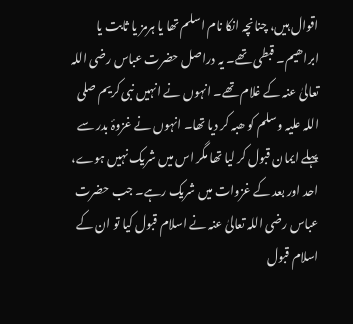اقوال ہیں، چنانچہ انکا نام اسلم تھا یا ہرمز یا ثابت یا ابراھیم۔ قبطی تھے۔ یہ دراصل حضرت عباس رضی اللہ تعالیٰ عنہ کے غلام تھے۔ انہوں نے انہیں نبی کریم صلی اللہ علیہ وسلم کو ھبہ کر دیا تھا۔ انہوں نے غزوۂ بدر سے پہلے ایمان قبول کر لیا تھا مگر اس میں شریک نہیں ہوے، احد اور بعد کے غزوات میں شریک رہے۔ جب حضرت عباس رضی اللہ تعالیٰ عنہ نے اسلام قبول کیا تو ان کے اسلام قبول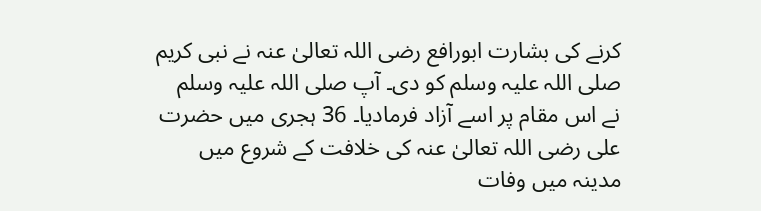کرنے کی بشارت ابورافع رضی اللہ تعالیٰ عنہ نے نبی کریم صلی اللہ علیہ وسلم کو دی۔ آپ صلی اللہ علیہ وسلم نے اس مقام پر اسے آزاد فرمادیا۔ 36 ہجری میں حضرت علی رضی اللہ تعالیٰ عنہ کی خلافت کے شروع میں مدینہ میں وفات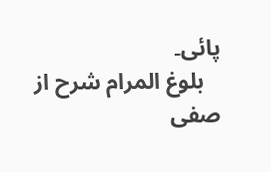پائی۔
   بلوغ المرام شرح از صفی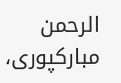الرحمن مبارکپوری،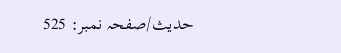حدیث/صفحہ نمبر: 525